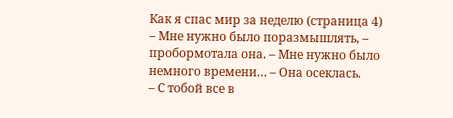Как я спас мир за неделю (страница 4)
– Мне нужно было поразмышлять, – пробормотала она. – Мне нужно было немного времени… – Она осеклась.
– С тобой все в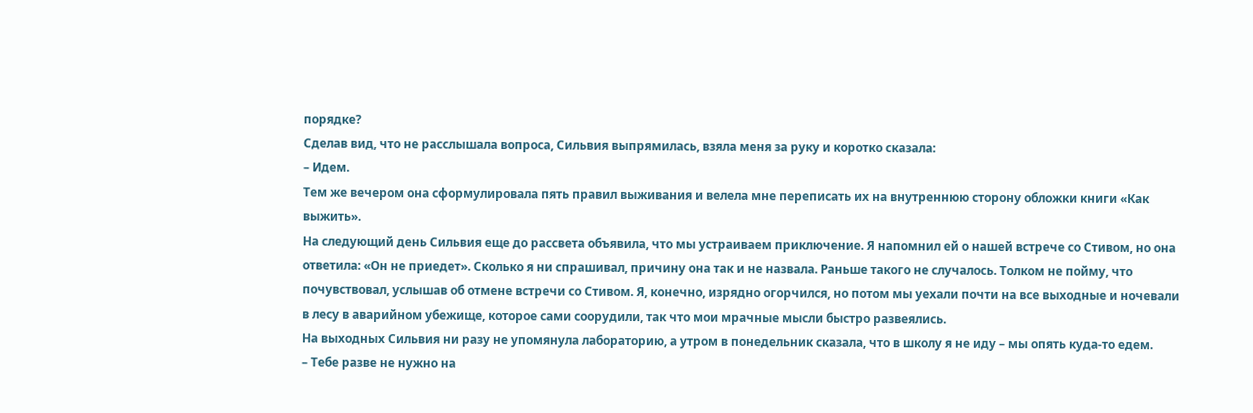порядке?
Сделав вид, что не расслышала вопроса, Сильвия выпрямилась, взяла меня за руку и коротко сказала:
– Идем.
Тем же вечером она сформулировала пять правил выживания и велела мне переписать их на внутреннюю сторону обложки книги «Как выжить».
На следующий день Сильвия еще до рассвета объявила, что мы устраиваем приключение. Я напомнил ей о нашей встрече со Стивом, но она ответила: «Он не приедет». Сколько я ни спрашивал, причину она так и не назвала. Раньше такого не случалось. Толком не пойму, что почувствовал, услышав об отмене встречи со Стивом. Я, конечно, изрядно огорчился, но потом мы уехали почти на все выходные и ночевали в лесу в аварийном убежище, которое сами соорудили, так что мои мрачные мысли быстро развеялись.
На выходных Сильвия ни разу не упомянула лабораторию, а утром в понедельник сказала, что в школу я не иду – мы опять куда-то едем.
– Тебе разве не нужно на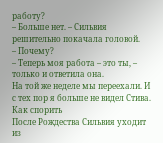работу?
– Больше нет. – Сильвия решительно покачала головой.
– Почему?
– Теперь моя работа – это ты, – только и ответила она.
На той же неделе мы переехали. И с тех пор я больше не видел Стива.
Как спорить
После Рождества Сильвия уходит из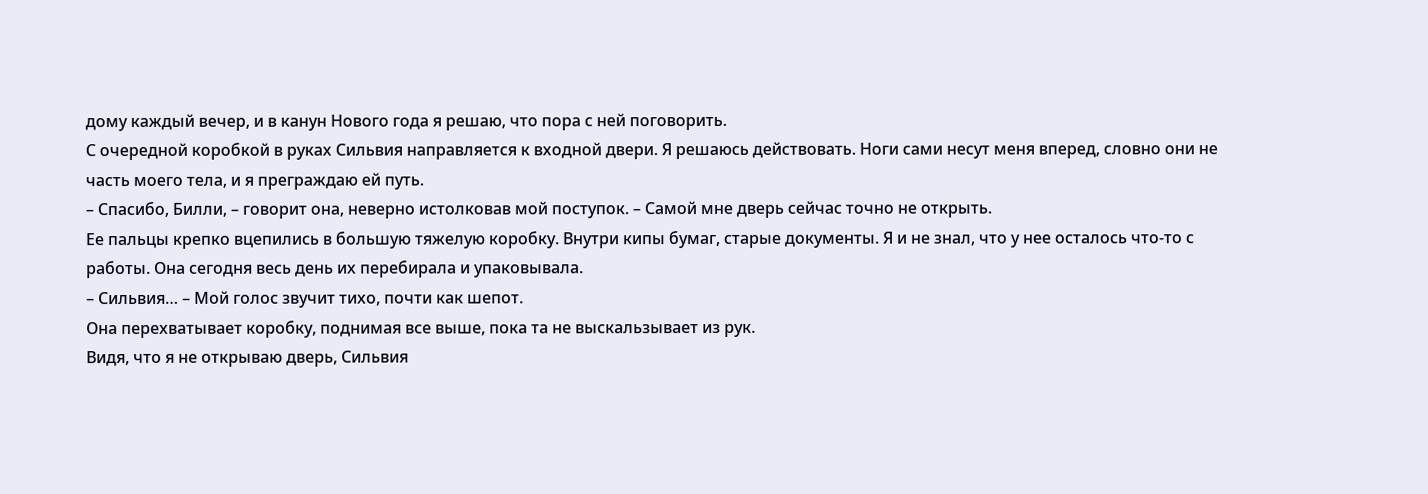дому каждый вечер, и в канун Нового года я решаю, что пора с ней поговорить.
С очередной коробкой в руках Сильвия направляется к входной двери. Я решаюсь действовать. Ноги сами несут меня вперед, словно они не часть моего тела, и я преграждаю ей путь.
– Спасибо, Билли, – говорит она, неверно истолковав мой поступок. – Самой мне дверь сейчас точно не открыть.
Ее пальцы крепко вцепились в большую тяжелую коробку. Внутри кипы бумаг, старые документы. Я и не знал, что у нее осталось что-то с работы. Она сегодня весь день их перебирала и упаковывала.
– Сильвия… – Мой голос звучит тихо, почти как шепот.
Она перехватывает коробку, поднимая все выше, пока та не выскальзывает из рук.
Видя, что я не открываю дверь, Сильвия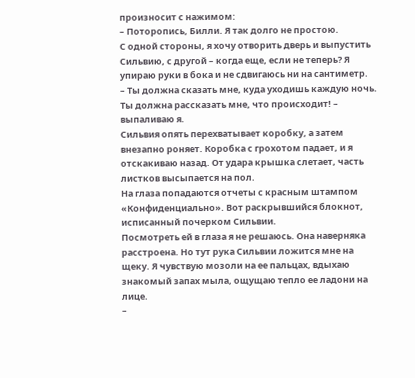произносит с нажимом:
– Поторопись, Билли. Я так долго не простою.
С одной стороны, я хочу отворить дверь и выпустить Сильвию, с другой – когда еще, если не теперь? Я упираю руки в бока и не сдвигаюсь ни на сантиметр.
– Ты должна сказать мне, куда уходишь каждую ночь. Ты должна рассказать мне, что происходит! – выпаливаю я.
Сильвия опять перехватывает коробку, а затем внезапно роняет. Коробка с грохотом падает, и я отскакиваю назад. От удара крышка cлетает, часть листков высыпается на пол.
На глаза попадаются отчеты с красным штампом «Конфиденциально». Вот раскрывшийся блокнот, исписанный почерком Сильвии.
Посмотреть ей в глаза я не решаюсь. Она наверняка расстроена. Но тут рука Сильвии ложится мне на щеку. Я чувствую мозоли на ее пальцах, вдыхаю знакомый запах мыла, ощущаю тепло ее ладони на лице.
–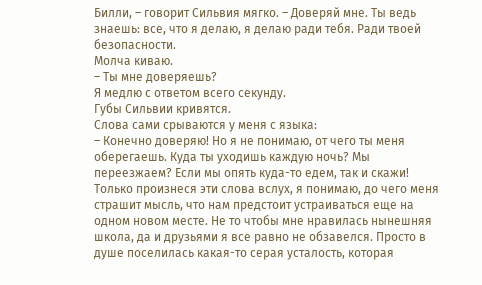Билли, – говорит Сильвия мягко. – Доверяй мне. Ты ведь знаешь: все, что я делаю, я делаю ради тебя. Ради твоей безопасности.
Молча киваю.
– Ты мне доверяешь?
Я медлю с ответом всего секунду.
Губы Сильвии кривятся.
Слова сами срываются у меня с языка:
– Конечно доверяю! Но я не понимаю, от чего ты меня оберегаешь. Куда ты уходишь каждую ночь? Мы переезжаем? Если мы опять куда-то едем, так и скажи!
Только произнеся эти слова вслух, я понимаю, до чего меня страшит мысль, что нам предстоит устраиваться еще на одном новом месте. Не то чтобы мне нравилась нынешняя школа, да и друзьями я все равно не обзавелся. Просто в душе поселилась какая-то серая усталость, которая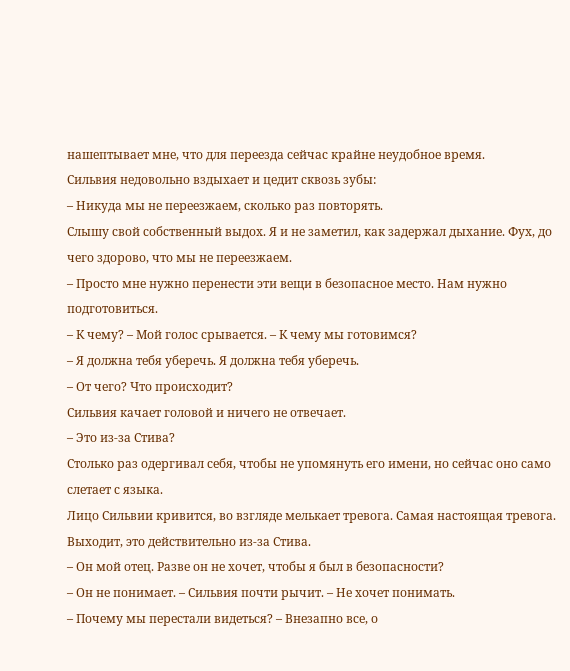нашептывает мне, что для переезда сейчас крайне неудобное время.
Сильвия недовольно вздыхает и цедит сквозь зубы:
– Никуда мы не переезжаем, сколько раз повторять.
Слышу свой собственный выдох. Я и не заметил, как задержал дыхание. Фух, до чего здорово, что мы не переезжаем.
– Просто мне нужно перенести эти вещи в безопасное место. Нам нужно подготовиться.
– К чему? – Мой голос срывается. – К чему мы готовимся?
– Я должна тебя уберечь. Я должна тебя уберечь.
– От чего? Что происходит?
Сильвия качает головой и ничего не отвечает.
– Это из-за Стива?
Столько раз одергивал себя, чтобы не упомянуть его имени, но сейчас оно само слетает с языка.
Лицо Сильвии кривится, во взгляде мелькает тревога. Самая настоящая тревога. Выходит, это действительно из-за Стива.
– Он мой отец. Разве он не хочет, чтобы я был в безопасности?
– Он не понимает. – Сильвия почти рычит. – Не хочет понимать.
– Почему мы перестали видеться? – Внезапно все, о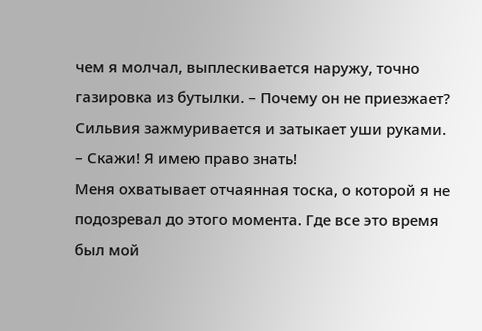чем я молчал, выплескивается наружу, точно газировка из бутылки. – Почему он не приезжает?
Сильвия зажмуривается и затыкает уши руками.
– Скажи! Я имею право знать!
Меня охватывает отчаянная тоска, о которой я не подозревал до этого момента. Где все это время был мой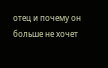отец и почему он больше не хочет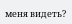меня видеть?